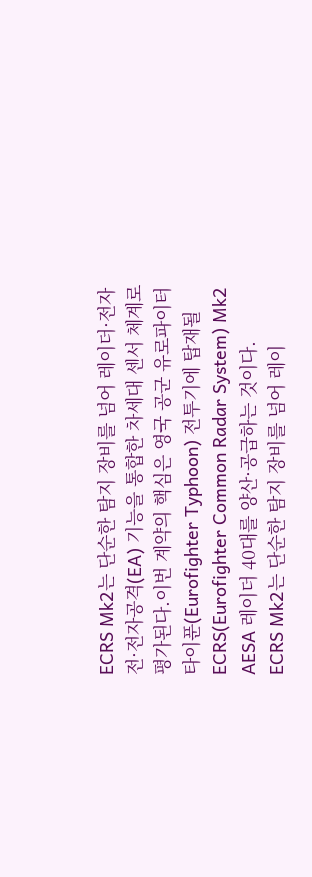ECRS Mk2는 단순한 탐지 장비를 넘어 레이더·전자전·전자공격(EA) 기능을 통합한 차세대 센서 체계로 평가된다.이번 계약의 핵심은 영국 공군 유로파이터 타이푼(Eurofighter Typhoon) 전투기에 탑재될 ECRS(Eurofighter Common Radar System) Mk2 AESA 레이더 40대를 양산·공급하는 것이다.
ECRS Mk2는 단순한 탐지 장비를 넘어 레이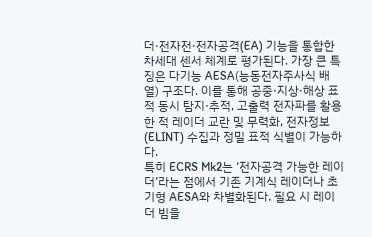더·전자전·전자공격(EA) 기능을 통합한 차세대 센서 체계로 평가된다. 가장 큰 특징은 다기능 AESA(능동전자주사식 배열) 구조다. 이를 통해 공중·지상·해상 표적 동시 탐지·추적, 고출력 전자파를 활용한 적 레이더 교란 및 무력화, 전자정보(ELINT) 수집과 정밀 표적 식별이 가능하다.
특히 ECRS Mk2는 ‘전자공격 가능한 레이더’라는 점에서 기존 기계식 레이더나 초기형 AESA와 차별화된다. 필요 시 레이더 빔을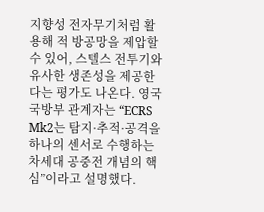지향성 전자무기처럼 활용해 적 방공망을 제압할 수 있어, 스텔스 전투기와 유사한 생존성을 제공한다는 평가도 나온다. 영국 국방부 관계자는 “ECRS Mk2는 탐지·추적·공격을 하나의 센서로 수행하는 차세대 공중전 개념의 핵심”이라고 설명했다.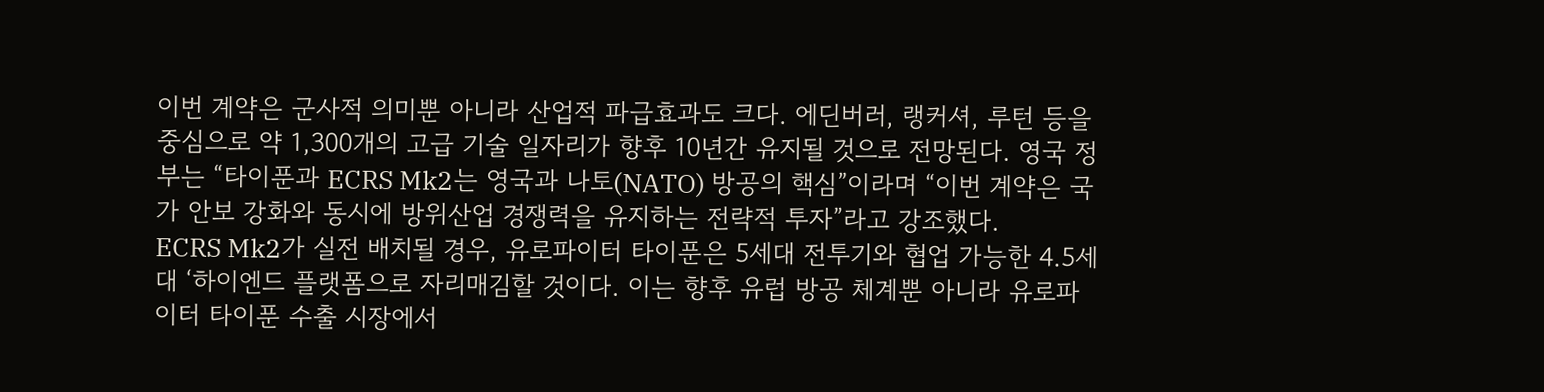이번 계약은 군사적 의미뿐 아니라 산업적 파급효과도 크다. 에딘버러, 랭커셔, 루턴 등을 중심으로 약 1,300개의 고급 기술 일자리가 향후 10년간 유지될 것으로 전망된다. 영국 정부는 “타이푼과 ECRS Mk2는 영국과 나토(NATO) 방공의 핵심”이라며 “이번 계약은 국가 안보 강화와 동시에 방위산업 경쟁력을 유지하는 전략적 투자”라고 강조했다.
ECRS Mk2가 실전 배치될 경우, 유로파이터 타이푼은 5세대 전투기와 협업 가능한 4.5세대 ‘하이엔드 플랫폼으로 자리매김할 것이다. 이는 향후 유럽 방공 체계뿐 아니라 유로파이터 타이푼 수출 시장에서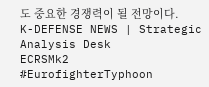도 중요한 경쟁력이 될 전망이다.
K-DEFENSE NEWS | Strategic Analysis Desk
ECRSMk2 #EurofighterTyphoon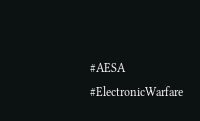#AESA #ElectronicWarfare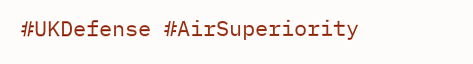#UKDefense #AirSuperiority